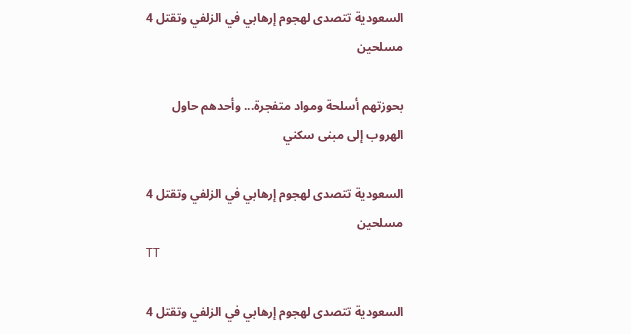السعودية تتصدى لهجوم إرهابي في الزلفي وتقتل 4 مسلحين

بحوزتهم أسلحة ومواد متفجرة... وأحدهم حاول الهروب إلى مبنى سكني

السعودية تتصدى لهجوم إرهابي في الزلفي وتقتل 4 مسلحين
TT

السعودية تتصدى لهجوم إرهابي في الزلفي وتقتل 4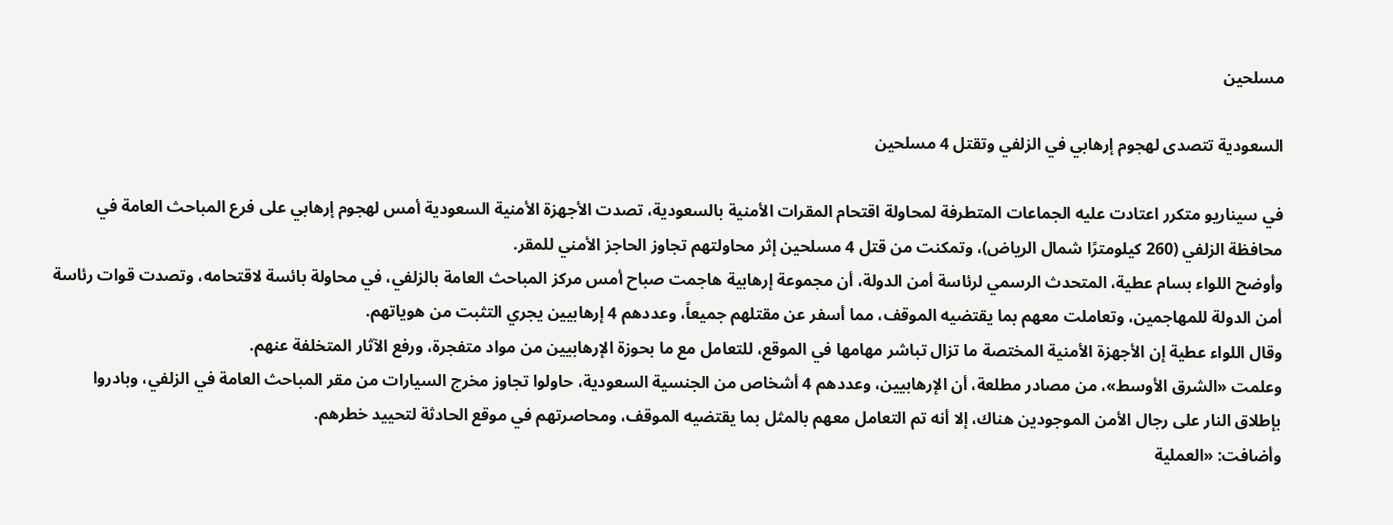مسلحين

السعودية تتصدى لهجوم إرهابي في الزلفي وتقتل 4 مسلحين

في سيناريو متكرر اعتادت عليه الجماعات المتطرفة لمحاولة اقتحام المقرات الأمنية بالسعودية، تصدت الأجهزة الأمنية السعودية أمس لهجوم إرهابي على فرع المباحث العامة في محافظة الزلفي (260 كيلومترًا شمال الرياض)، وتمكنت من قتل 4 مسلحين إثر محاولتهم تجاوز الحاجز الأمني للمقر.
وأوضح اللواء بسام عطية، المتحدث الرسمي لرئاسة أمن الدولة، أن مجموعة إرهابية هاجمت صباح أمس مركز المباحث العامة بالزلفي، في محاولة بائسة لاقتحامه، وتصدت قوات رئاسة أمن الدولة للمهاجمين، وتعاملت معهم بما يقتضيه الموقف، مما أسفر عن مقتلهم جميعاً، وعددهم 4 إرهابيين يجري التثبت من هوياتهم.
وقال اللواء عطية إن الأجهزة الأمنية المختصة ما تزال تباشر مهامها في الموقع، للتعامل مع ما بحوزة الإرهابيين من مواد متفجرة، ورفع الآثار المتخلفة عنهم.
وعلمت «الشرق الأوسط»، من مصادر مطلعة، أن الإرهابيين، وعددهم 4 أشخاص من الجنسية السعودية، حاولوا تجاوز مخرج السيارات من مقر المباحث العامة في الزلفي، وبادروا بإطلاق النار على رجال الأمن الموجودين هناك، إلا أنه تم التعامل معهم بالمثل بما يقتضيه الموقف، ومحاصرتهم في موقع الحادثة لتحييد خطرهم.
وأضافت: «العملية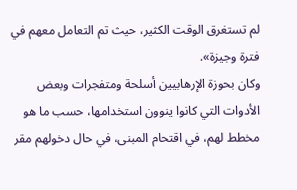لم تستغرق الوقت الكثير، حيث تم التعامل معهم في فترة وجيزة».
وكان بحوزة الإرهابيين أسلحة ومتفجرات وبعض الأدوات التي كانوا ينوون استخدامها، حسب ما هو مخطط لهم، في اقتحام المبنى، في حال دخولهم مقر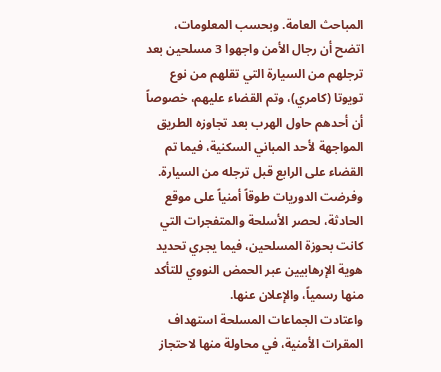المباحث العامة. وبحسب المعلومات، اتضح أن رجال الأمن واجهوا 3 مسلحين بعد ترجلهم من السيارة التي تقلهم من نوع تويوتا (كامري)، وتم القضاء عليهم، خصوصاً أن أحدهم حاول الهرب بعد تجاوزه الطريق المواجهة لأحد المباني السكنية، فيما تم القضاء على الرابع قبل ترجله من السيارة.
وفرضت الدوريات طوقاً أمنياً على موقع الحادثة، لحصر الأسلحة والمتفجرات التي كانت بحوزة المسلحين، فيما يجري تحديد هوية الإرهابيين عبر الحمض النووي للتأكد منها رسمياً، والإعلان عنها.
واعتادت الجماعات المسلحة استهداف المقرات الأمنية، في محاولة منها لاحتجاز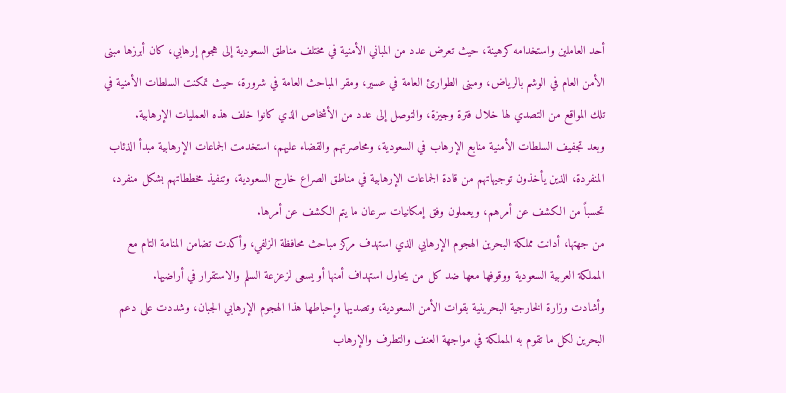أحد العاملين واستخدامه كرهينة، حيث تعرض عدد من المباني الأمنية في مختلف مناطق السعودية إلى هجوم إرهابي، كان أبرزها مبنى الأمن العام في الوشم بالرياض، ومبنى الطوارئ العامة في عسير، ومقر المباحث العامة في شرورة، حيث تمكنت السلطات الأمنية في تلك المواقع من التصدي لها خلال فترة وجيزة، والتوصل إلى عدد من الأشخاص الذي كانوا خلف هذه العمليات الإرهابية.
وبعد تجفيف السلطات الأمنية منابع الإرهاب في السعودية، ومحاصرتهم والقضاء عليهم، استخدمت الجماعات الإرهابية مبدأ الذئاب المنفردة، الذين يأخذون توجيهاتهم من قادة الجماعات الإرهابية في مناطق الصراع خارج السعودية، وتنفيذ مخططاتهم بشكل منفرد، تحسباً من الكشف عن أمرهم، ويعملون وفق إمكانيات سرعان ما يتم الكشف عن أمرها.
من جهتها، أدانت مملكة البحرين الهجوم الإرهابي الذي استهدف مركز مباحث محافظة الزلفي، وأكدت تضامن المنامة التام مع المملكة العربية السعودية ووقوفها معها ضد كل من يحاول استهداف أمنها أو يسعى لزعزعة السلم والاستقرار في أراضيها.
وأشادت وزارة الخارجية البحرينية بقوات الأمن السعودية، وتصديها وإحباطها هذا الهجوم الإرهابي الجبان، وشددت على دعم البحرين لكل ما تقوم به المملكة في مواجهة العنف والتطرف والإرهاب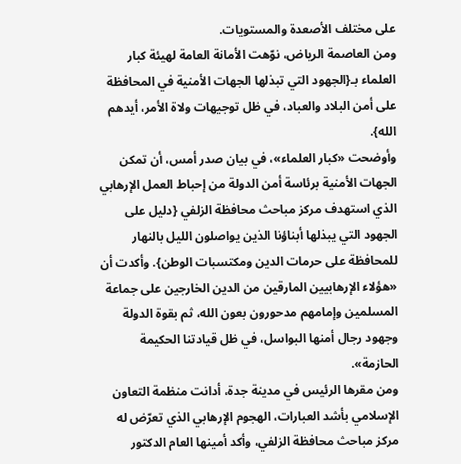على مختلف الأصعدة والمستويات.
ومن العاصمة الرياض، نوّهت الأمانة العامة لهيئة كبار العلماء بـ{الجهود التي تبذلها الجهات الأمنية في المحافظة على أمن البلاد والعباد، في ظل توجيهات ولاة الأمر، أيدهم الله}.
وأوضحت «كبار العلماء»، في بيان صدر أمس، أن تمكن الجهات الأمنية برئاسة أمن الدولة من إحباط العمل الإرهابي الذي استهدف مركز مباحث محافظة الزلفي {دليل على الجهود التي يبذلها أبناؤنا الذين يواصلون الليل بالنهار للمحافظة على حرمات الدين ومكتسبات الوطن}. وأكدت أن «هؤلاء الإرهابيين المارقين من الدين الخارجين على جماعة المسلمين وإمامهم مدحورون بعون الله، ثم بقوة الدولة وجهود رجال أمنها البواسل، في ظل قيادتنا الحكيمة الحازمة».
ومن مقرها الرئيس في مدينة جدة، أدانت منظمة التعاون الإسلامي بأشد العبارات، الهجوم الإرهابي الذي تعرّض له مركز مباحث محافظة الزلفي، وأكد أمينها العام الدكتور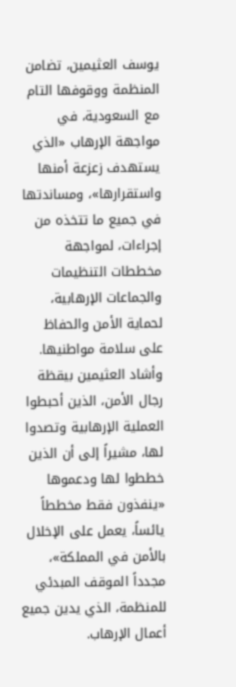يوسف العثيمين، تضامن المنظمة ووقوفها التام مع السعودية، في مواجهة الإرهاب «الذي يستهدف زعزعة أمنها واستقرارها»، ومساندتها في جميع ما تتخذه من إجراءات، لمواجهة مخططات التنظيمات والجماعات الإرهابية، لحماية الأمن والحفاظ على سلامة مواطنيها.
وأشاد العثيمين بيقظة رجال الأمن، الذين أحبطوا العملية الإرهابية وتصدوا لها، مشيراً إلى أن الذين خططوا لها ودعموها «ينفذون فقط مخططاً يائساً، يعمل على الإخلال بالأمن في المملكة»، مجدداً الموقف المبدئي للمنظمة، الذي يدين جميع أعمال الإرهاب.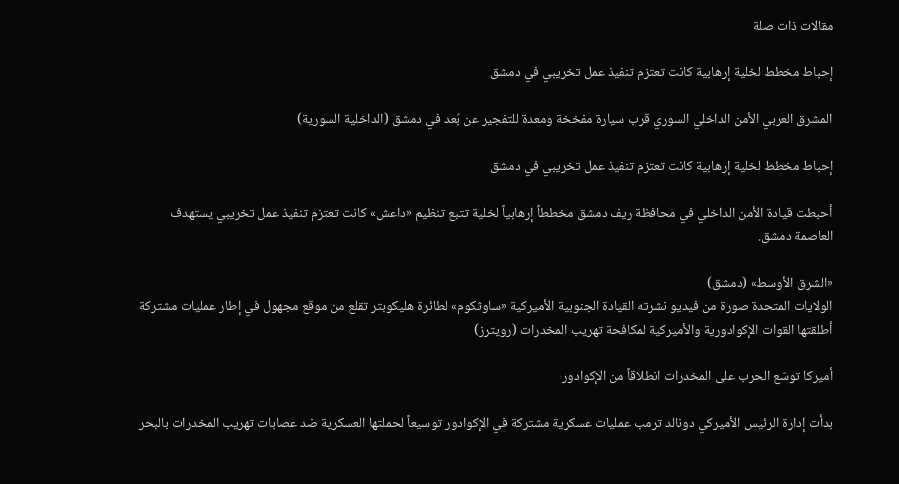مقالات ذات صلة

إحباط مخطط لخلية إرهابية كانت تعتزم تنفيذ عمل تخريبي في دمشق

المشرق العربي الأمن الداخلي السوري قرب سيارة مفخخة ومعدة للتفجير عن بُعد في دمشق (الداخلية السورية)

إحباط مخطط لخلية إرهابية كانت تعتزم تنفيذ عمل تخريبي في دمشق

أحبطت قيادة الأمن الداخلي في محافظة ريف دمشق مخططاً إرهابياً لخلية تتبع تنظيم «داعش» كانت تعتزم تنفيذ عمل تخريبي يستهدف العاصمة دمشق.

«الشرق الأوسط» (دمشق)
الولايات المتحدة صورة من فيديو نشرته القيادة الجنوبية الأميركية «ساوثكوم» لطائرة هليكوبتر تقلع من موقع مجهول في إطار عمليات مشتركة أطلقتها القوات الإكوادورية والأميركية لمكافحة تهريب المخدرات (رويترز)

أميركا توسّع الحرب على المخدرات انطلاقاً من الإكوادور

بدأت إدارة الرئيس الأميركي دونالد ترمب عمليات عسكرية مشتركة في الإكوادور توسيعاً لحملتها العسكرية ضد عصابات تهريب المخدرات بالبحر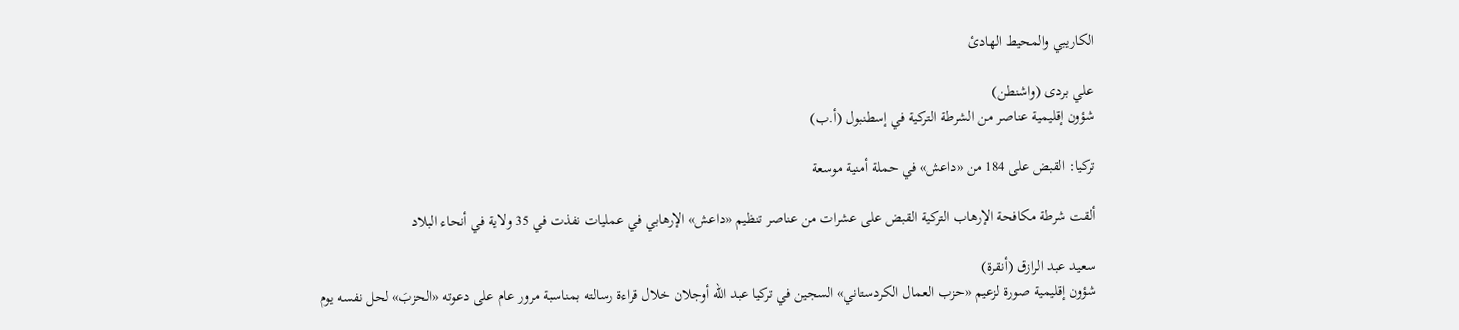الكاريبي والمحيط الهادئ

علي بردى (واشنطن)
شؤون إقليمية عناصر من الشرطة التركية في إسطنبول (أ.ب)

تركيا: القبض على 184 من «داعش» في حملة أمنية موسعة

ألقت شرطة مكافحة الإرهاب التركية القبض على عشرات من عناصر تنظيم «داعش» الإرهابي في عمليات نفذت في 35 ولاية في أنحاء البلاد

سعيد عبد الرازق (أنقرة)
شؤون إقليمية صورة لزعيم «حزب العمال الكردستاني» السجين في تركيا عبد الله أوجلان خلال قراءة رسالته بمناسبة مرور عام على دعوته «الحزبَ» لحل نفسه يوم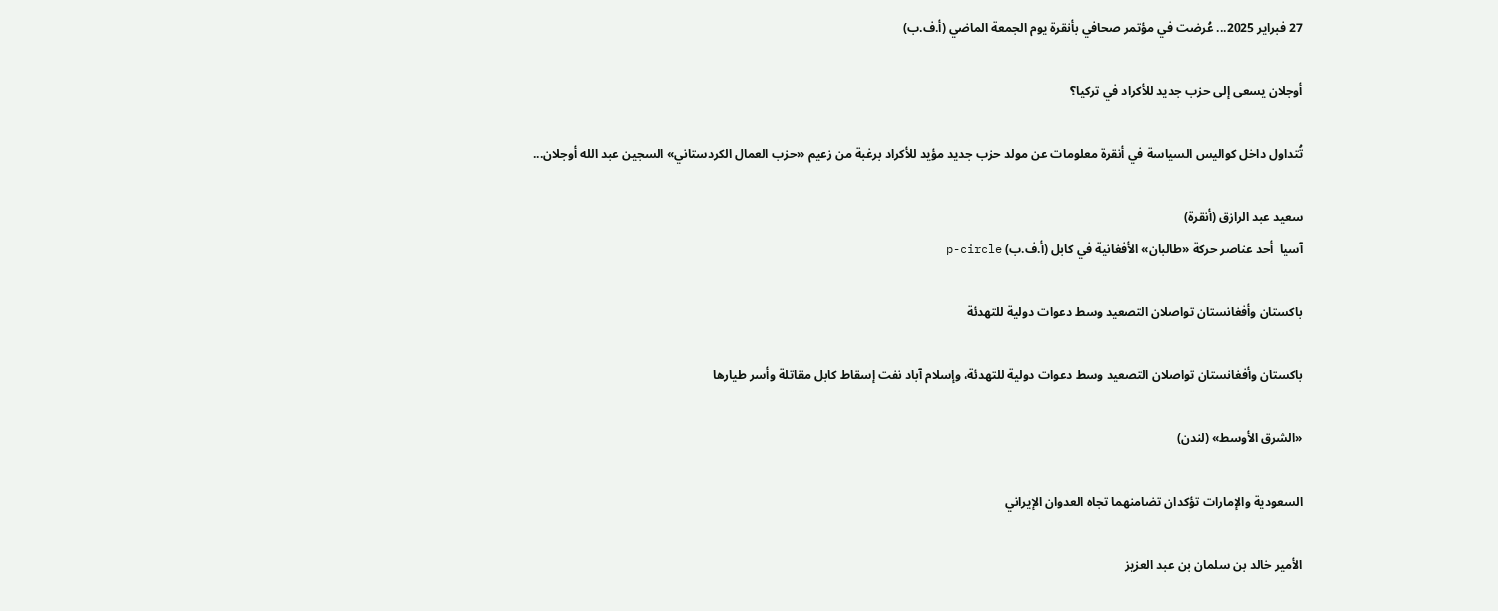27 فبراير 2025... عُرضت في مؤتمر صحافي بأنقرة يوم الجمعة الماضي (أ.ف.ب)

أوجلان يسعى إلى حزب جديد للأكراد في تركيا؟

تُتداول داخل كواليس السياسة في أنقرة معلومات عن مولد حزب جديد مؤيد للأكراد برغبة من زعيم «حزب العمال الكردستاني» السجين عبد الله أوجلان...

سعيد عبد الرازق (أنقرة)
آسيا  أحد عناصر حركة «طالبان» الأفغانية في كابل (أ.ف.ب) p-circle

باكستان وأفغانستان تواصلان التصعيد وسط دعوات دولية للتهدئة

باكستان وأفغانستان تواصلان التصعيد وسط دعوات دولية للتهدئة، وإسلام آباد نفت إسقاط كابل مقاتلة وأسر طيارها

«الشرق الأوسط» (لندن)

السعودية والإمارات تؤكدان تضامنهما تجاه العدوان الإيراني

الأمير خالد بن سلمان بن عبد العزيز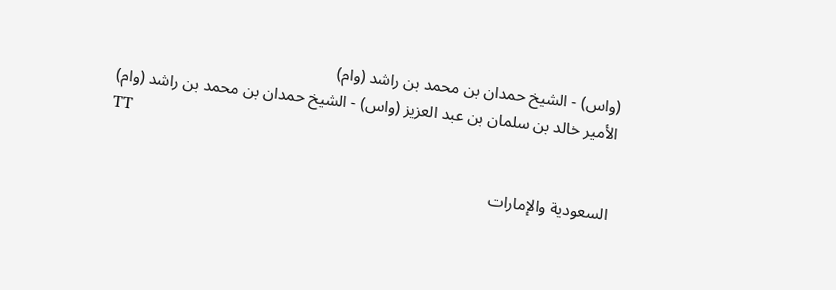(واس) - الشيخ حمدان بن محمد بن راشد (وام)
الأمير خالد بن سلمان بن عبد العزيز (واس) - الشيخ حمدان بن محمد بن راشد (وام)
TT

السعودية والإمارات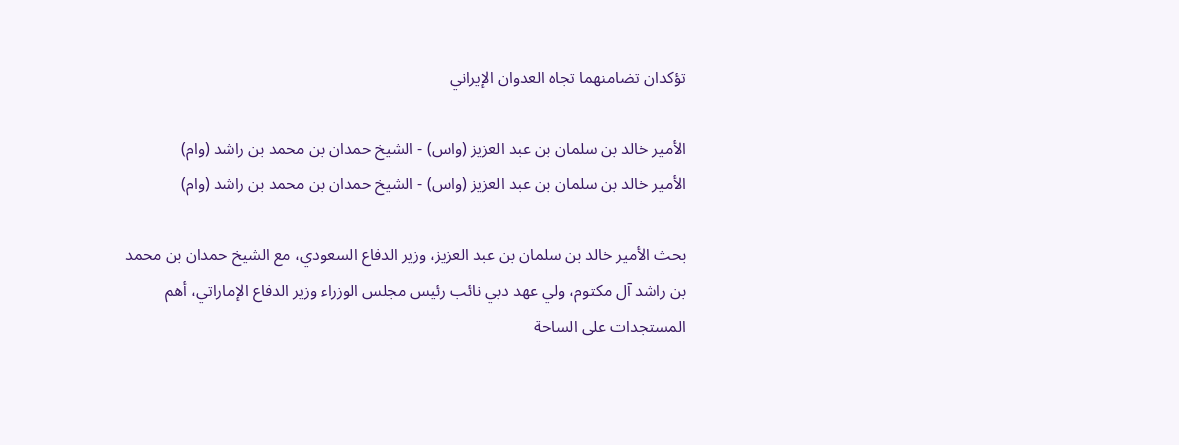تؤكدان تضامنهما تجاه العدوان الإيراني

الأمير خالد بن سلمان بن عبد العزيز (واس) - الشيخ حمدان بن محمد بن راشد (وام)
الأمير خالد بن سلمان بن عبد العزيز (واس) - الشيخ حمدان بن محمد بن راشد (وام)

بحث الأمير خالد بن سلمان بن عبد العزيز، وزير الدفاع السعودي، مع الشيخ حمدان بن محمد بن راشد آل مكتوم، ولي عهد دبي نائب رئيس مجلس الوزراء وزير الدفاع الإماراتي، أهم المستجدات على الساحة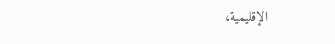الإقليمية،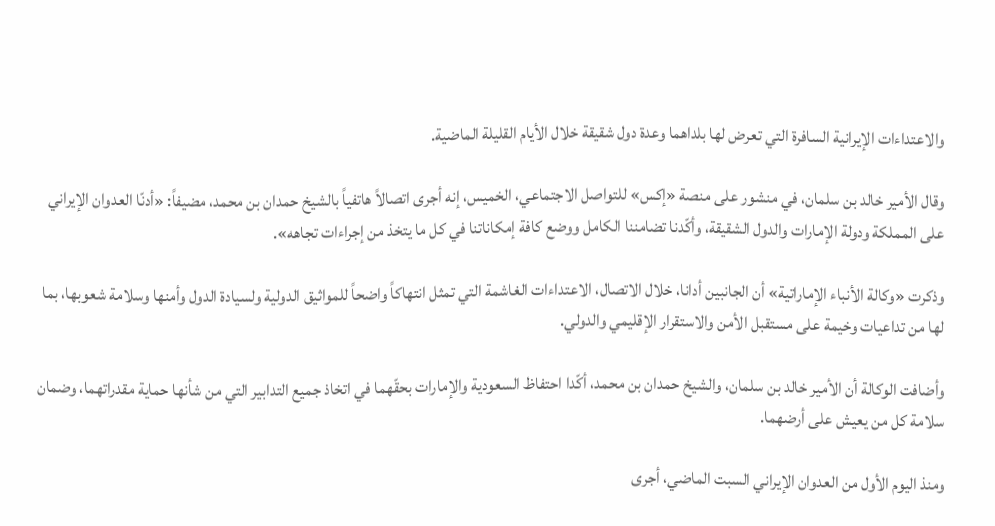والاعتداءات الإيرانية السافرة التي تعرض لها بلداهما وعدة دول شقيقة خلال الأيام القليلة الماضية.

وقال الأمير خالد بن سلمان، في منشور على منصة «إكس» للتواصل الاجتماعي، الخميس، إنه أجرى اتصالاً هاتفياً بالشيخ حمدان بن محمد، مضيفاً: «أدنّا العدوان الإيراني على المملكة ودولة الإمارات والدول الشقيقة، وأكّدنا تضامننا الكامل ووضع كافة إمكاناتنا في كل ما يتخذ من إجراءات تجاهه».

وذكرت «وكالة الأنباء الإماراتية» أن الجانبين أدانا، خلال الاتصال، الاعتداءات الغاشمة التي تمثل انتهاكاً واضحاً للمواثيق الدولية ولسيادة الدول وأمنها وسلامة شعوبها، بما لها من تداعيات وخيمة على مستقبل الأمن والاستقرار الإقليمي والدولي.

وأضافت الوكالة أن الأمير خالد بن سلمان، والشيخ حمدان بن محمد، أكّدا احتفاظ السعودية والإمارات بحقّهما في اتخاذ جميع التدابير التي من شأنها حماية مقدراتهما، وضمان سلامة كل من يعيش على أرضهما.

ومنذ اليوم الأول من العدوان الإيراني السبت الماضي، أجرى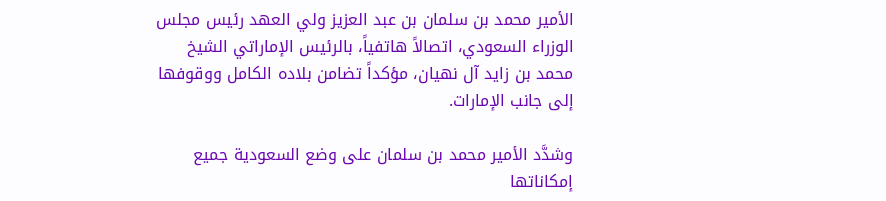الأمير محمد بن سلمان بن عبد العزيز ولي العهد رئيس مجلس الوزراء السعودي، اتصالاً هاتفياً، بالرئيس الإماراتي الشيخ محمد بن زايد آل نهيان، مؤكداً تضامن بلاده الكامل ووقوفها إلى جانب الإمارات.

وشدَّد الأمير محمد بن سلمان على وضع السعودية جميع إمكاناتها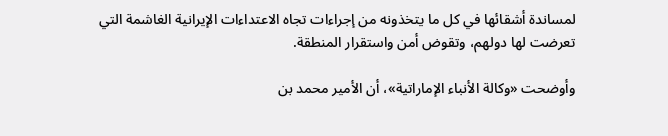لمساندة أشقائها في كل ما يتخذونه من إجراءات تجاه الاعتداءات الإيرانية الغاشمة التي تعرضت لها دولهم، وتقوض أمن واستقرار المنطقة.

وأوضحت «وكالة الأنباء الإماراتية»، أن الأمير محمد بن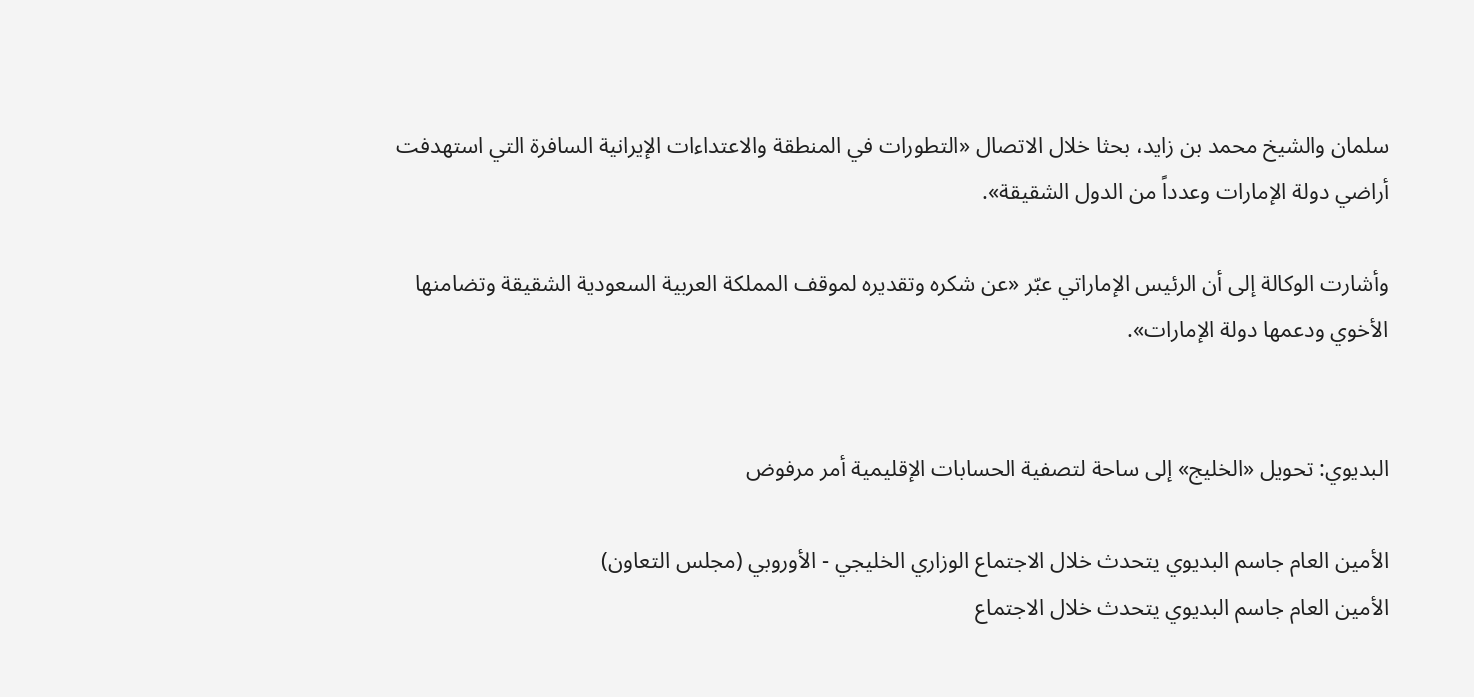سلمان والشيخ محمد بن زايد، بحثا خلال الاتصال «التطورات في المنطقة والاعتداءات الإيرانية السافرة التي استهدفت أراضي دولة الإمارات وعدداً من الدول الشقيقة».

وأشارت الوكالة إلى أن الرئيس الإماراتي عبّر «عن شكره وتقديره لموقف المملكة العربية السعودية الشقيقة وتضامنها الأخوي ودعمها دولة الإمارات».


البديوي: تحويل «الخليج» إلى ساحة لتصفية الحسابات الإقليمية أمر مرفوض

الأمين العام جاسم البديوي يتحدث خلال الاجتماع الوزاري الخليجي - الأوروبي (مجلس التعاون)
الأمين العام جاسم البديوي يتحدث خلال الاجتماع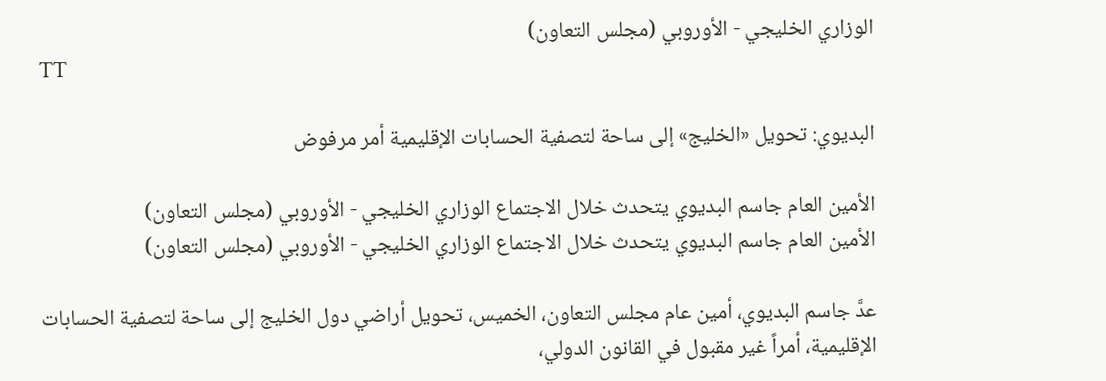الوزاري الخليجي - الأوروبي (مجلس التعاون)
TT

البديوي: تحويل «الخليج» إلى ساحة لتصفية الحسابات الإقليمية أمر مرفوض

الأمين العام جاسم البديوي يتحدث خلال الاجتماع الوزاري الخليجي - الأوروبي (مجلس التعاون)
الأمين العام جاسم البديوي يتحدث خلال الاجتماع الوزاري الخليجي - الأوروبي (مجلس التعاون)

عدَّ جاسم البديوي، أمين عام مجلس التعاون، الخميس، تحويل أراضي دول الخليج إلى ساحة لتصفية الحسابات الإقليمية، أمراً غير مقبول في القانون الدولي،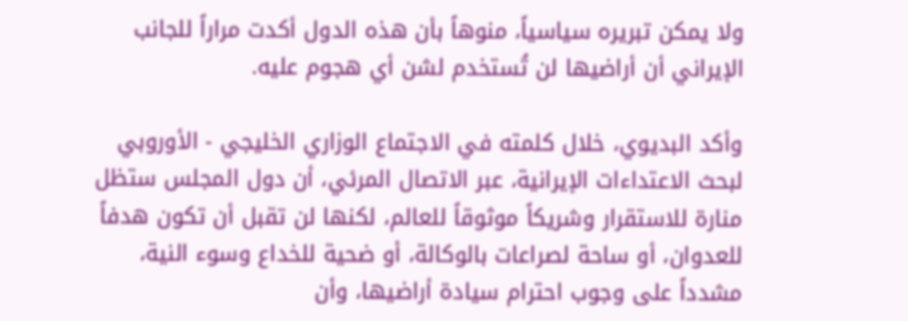ولا يمكن تبريره سياسياً، منوهاً بأن هذه الدول أكدت مراراً للجانب الإيراني أن أراضيها لن تُستخدم لشن أي هجوم عليه.

وأكد البديوي، خلال كلمته في الاجتماع الوزاري الخليجي - الأوروبي لبحث الاعتداءات الإيرانية، عبر الاتصال المرئي، أن دول المجلس ستظل منارة للاستقرار وشريكاً موثوقاً للعالم، لكنها لن تقبل أن تكون هدفاً للعدوان، أو ساحة لصراعات بالوكالة، أو ضحية للخداع وسوء النية، مشدداً على وجوب احترام سيادة أراضيها، وأن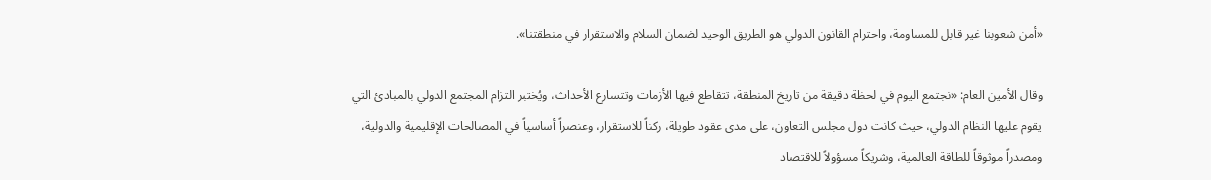«أمن شعوبنا غير قابل للمساومة، واحترام القانون الدولي هو الطريق الوحيد لضمان السلام والاستقرار في منطقتنا».

وقال الأمين العام: «نجتمع اليوم في لحظة دقيقة من تاريخ المنطقة، تتقاطع فيها الأزمات وتتسارع الأحداث، ويُختبر التزام المجتمع الدولي بالمبادئ التي يقوم عليها النظام الدولي، حيث كانت دول مجلس التعاون، على مدى عقود طويلة، ركناً للاستقرار، وعنصراً أساسياً في المصالحات الإقليمية والدولية، ومصدراً موثوقاً للطاقة العالمية، وشريكاً مسؤولاً للاقتصاد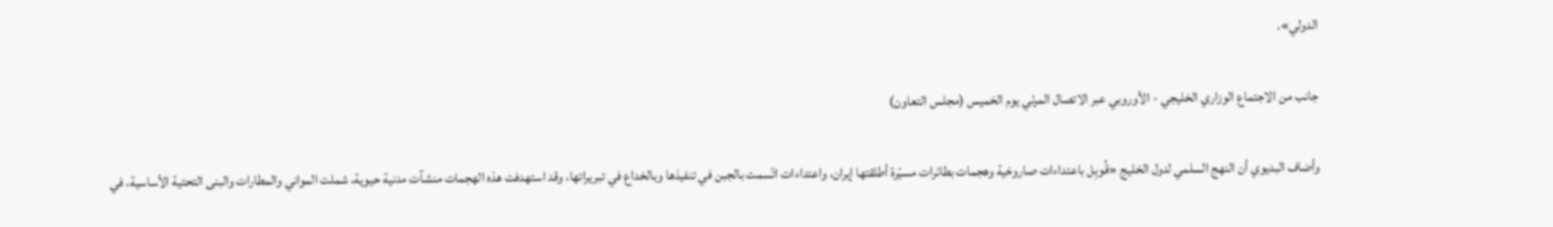الدولي».

جانب من الاجتماع الوزاري الخليجي - الأوروبي عبر الاتصال المرئي يوم الخميس (مجلس التعاون)

وأضاف البديوي أن النهج السلمي لدول الخليج «قُوبِل باعتداءات صاروخية وهجمات بطائرات مسيّرة أطلقتها إيران، واعتداءات اتّسمت بالجبن في تنفيذها وبالخداع في تبريراتها، وقد استهدفت هذه الهجمات منشآت مدنية حيوية، شملت المواني والمطارات والبنى التحتية الأساسية، في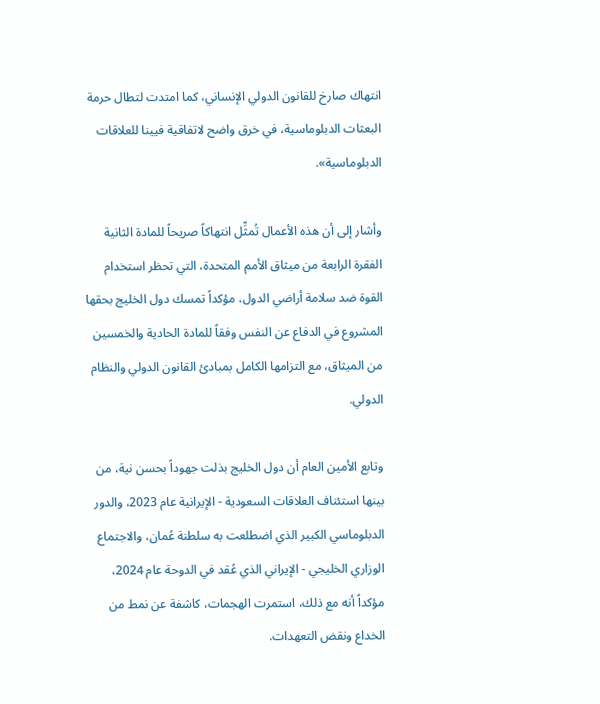انتهاك صارخ للقانون الدولي الإنساني، كما امتدت لتطال حرمة البعثات الدبلوماسية، في خرق واضح لاتفاقية فيينا للعلاقات الدبلوماسية».

وأشار إلى أن هذه الأعمال تُمثِّل انتهاكاً صريحاً للمادة الثانية الفقرة الرابعة من ميثاق الأمم المتحدة، التي تحظر استخدام القوة ضد سلامة أراضي الدول، مؤكداً تمسك دول الخليج بحقها المشروع في الدفاع عن النفس وفقاً للمادة الحادية والخمسين من الميثاق، مع التزامها الكامل بمبادئ القانون الدولي والنظام الدولي.

وتابع الأمين العام أن دول الخليج بذلت جهوداً بحسن نية، من بينها استئناف العلاقات السعودية - الإيرانية عام 2023، والدور الدبلوماسي الكبير الذي اضطلعت به سلطنة عُمان، والاجتماع الوزاري الخليجي - الإيراني الذي عُقد في الدوحة عام 2024، مؤكداً أنه مع ذلك، استمرت الهجمات، كاشفة عن نمط من الخداع ونقض التعهدات.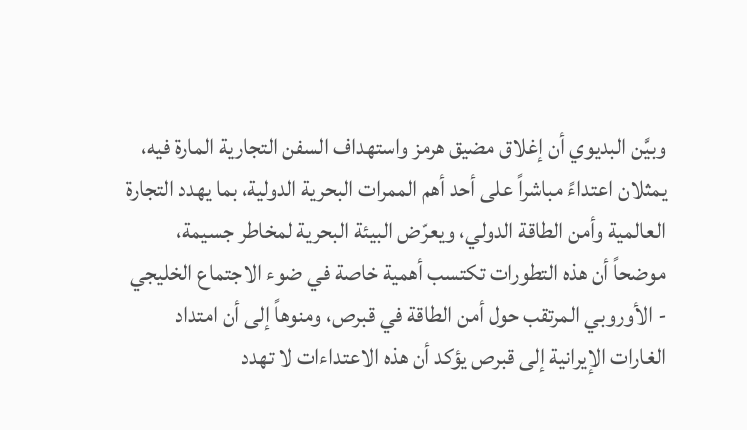وبيَّن البديوي أن إغلاق مضيق هرمز واستهداف السفن التجارية المارة فيه، يمثلان اعتداءً مباشراً على أحد أهم الممرات البحرية الدولية، بما يهدد التجارة العالمية وأمن الطاقة الدولي، ويعرّض البيئة البحرية لمخاطر جسيمة، موضحاً أن هذه التطورات تكتسب أهمية خاصة في ضوء الاجتماع الخليجي - الأوروبي المرتقب حول أمن الطاقة في قبرص، ومنوهاً إلى أن امتداد الغارات الإيرانية إلى قبرص يؤكد أن هذه الاعتداءات لا تهدد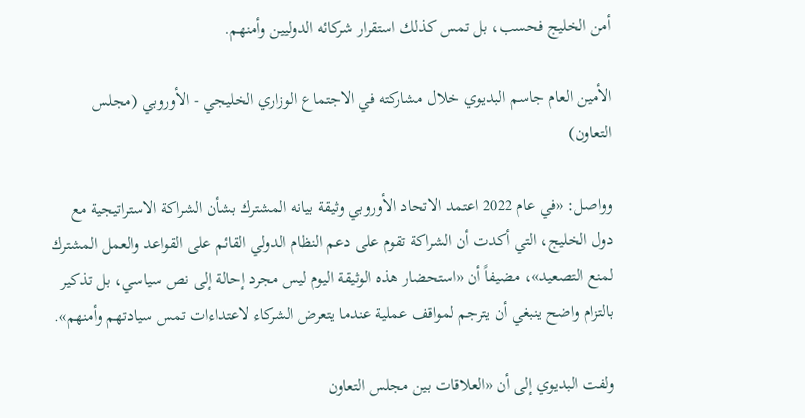أمن الخليج فحسب، بل تمس كذلك استقرار شركائه الدوليين وأمنهم.

الأمين العام جاسم البديوي خلال مشاركته في الاجتماع الوزاري الخليجي - الأوروبي (مجلس التعاون)

وواصل: «في عام 2022 اعتمد الاتحاد الأوروبي وثيقة بيانه المشترك بشأن الشراكة الاستراتيجية مع دول الخليج، التي أكدت أن الشراكة تقوم على دعم النظام الدولي القائم على القواعد والعمل المشترك لمنع التصعيد»، مضيفاً أن «استحضار هذه الوثيقة اليوم ليس مجرد إحالة إلى نص سياسي، بل تذكير بالتزام واضح ينبغي أن يترجم لمواقف عملية عندما يتعرض الشركاء لاعتداءات تمس سيادتهم وأمنهم».

ولفت البديوي إلى أن «العلاقات بين مجلس التعاون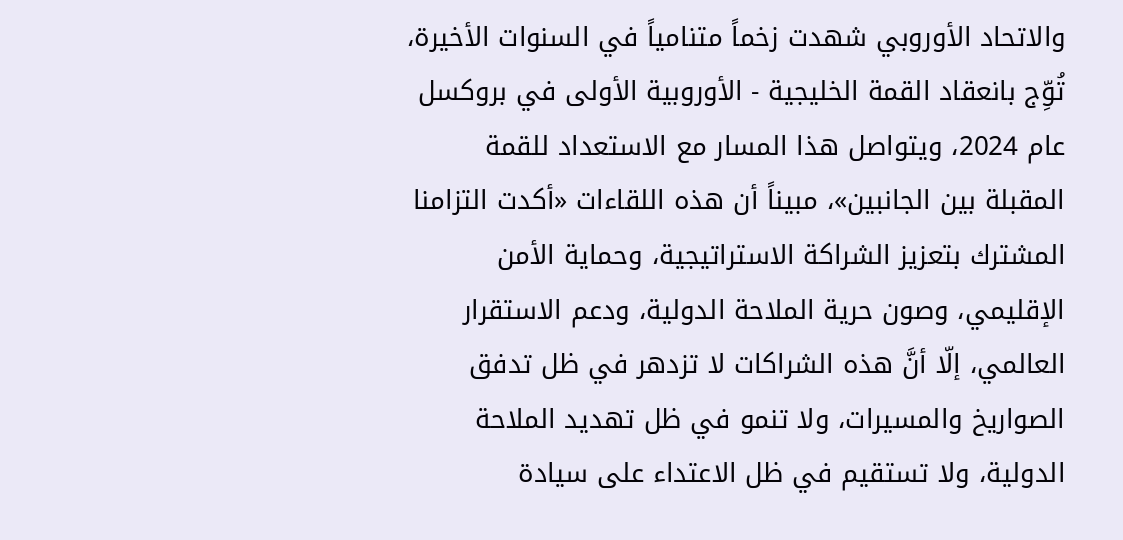والاتحاد الأوروبي شهدت زخماً متنامياً في السنوات الأخيرة، تُوِّج بانعقاد القمة الخليجية - الأوروبية الأولى في بروكسل عام 2024، ويتواصل هذا المسار مع الاستعداد للقمة المقبلة بين الجانبين»، مبيناً أن هذه اللقاءات «أكدت التزامنا المشترك بتعزيز الشراكة الاستراتيجية، وحماية الأمن الإقليمي، وصون حرية الملاحة الدولية، ودعم الاستقرار العالمي، إلّا أنَّ هذه الشراكات لا تزدهر في ظل تدفق الصواريخ والمسيرات، ولا تنمو في ظل تهديد الملاحة الدولية، ولا تستقيم في ظل الاعتداء على سيادة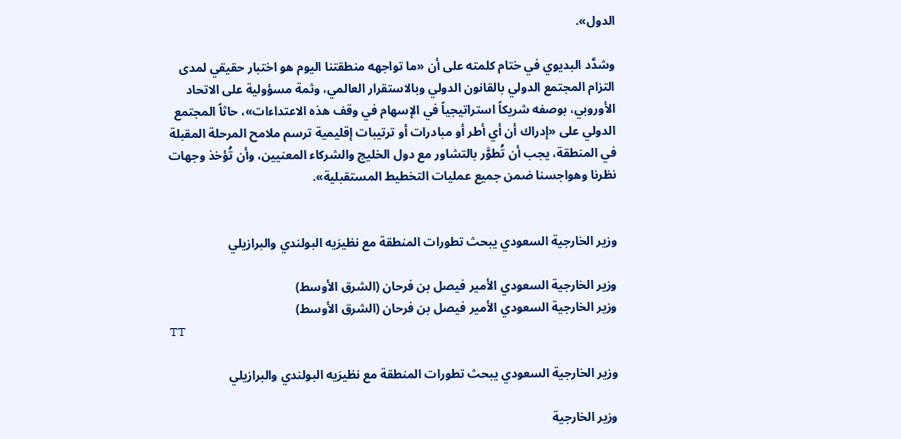الدول».

وشدَّد البديوي في ختام كلمته على أن «ما تواجهه منطقتنا اليوم هو اختبار حقيقي لمدى التزام المجتمع الدولي بالقانون الدولي وبالاستقرار العالمي، وثمة مسؤولية على الاتحاد الأوروبي، بوصفه شريكاً استراتيجياً في الإسهام في وقف هذه الاعتداءات»، حاثاً المجتمع الدولي على «إدراك أن أي أطر أو مبادرات أو ترتيبات إقليمية ترسم ملامح المرحلة المقبلة في المنطقة، يجب أن تُطوَّر بالتشاور مع دول الخليج والشركاء المعنيين، وأن تُؤخذ وجهات نظرنا وهواجسنا ضمن جميع عمليات التخطيط المستقبلية».


وزير الخارجية السعودي يبحث تطورات المنطقة مع نظيرَيه البولندي والبرازيلي

وزير الخارجية السعودي الأمير فيصل بن فرحان (الشرق الأوسط)
وزير الخارجية السعودي الأمير فيصل بن فرحان (الشرق الأوسط)
TT

وزير الخارجية السعودي يبحث تطورات المنطقة مع نظيرَيه البولندي والبرازيلي

وزير الخارجية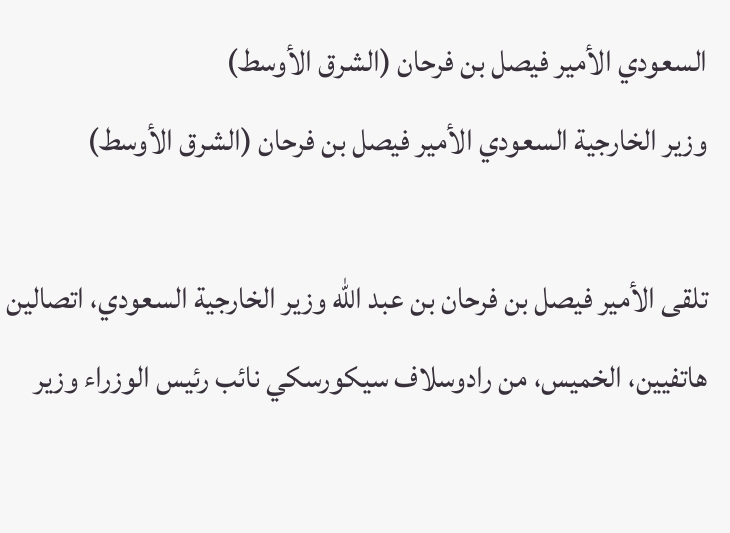السعودي الأمير فيصل بن فرحان (الشرق الأوسط)
وزير الخارجية السعودي الأمير فيصل بن فرحان (الشرق الأوسط)

تلقى الأمير فيصل بن فرحان بن عبد الله وزير الخارجية السعودي، اتصالين هاتفيين، الخميس، من رادوسلاف سيكورسكي نائب رئيس الوزراء وزير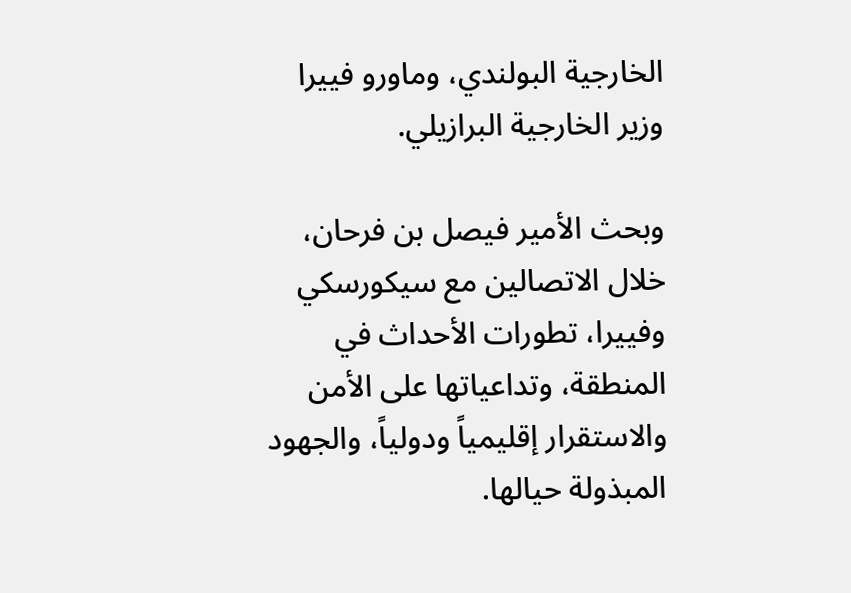الخارجية البولندي، وماورو فييرا وزير الخارجية البرازيلي.

وبحث الأمير فيصل بن فرحان، خلال الاتصالين مع سيكورسكي وفييرا، تطورات الأحداث في المنطقة، وتداعياتها على الأمن والاستقرار إقليمياً ودولياً، والجهود المبذولة حيالها.